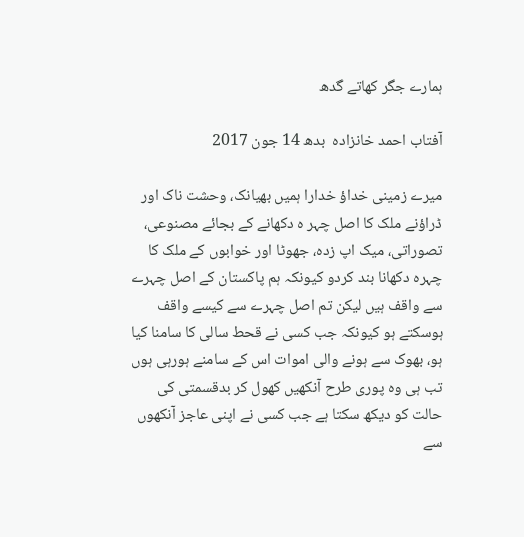ہمارے جگر کھاتے گدھ

آفتاب احمد خانزادہ  بدھ 14 جون 2017

میرے زمینی خداؤ خدارا ہمیں بھیانک، وحشت ناک اور ڈراؤنے ملک کا اصل چہر ہ دکھانے کے بجائے مصنوعی، تصوراتی، میک اپ زدہ، جھوٹا اور خوابوں کے ملک کا چہرہ دکھانا بند کردو کیونکہ ہم پاکستان کے اصل چہرے سے واقف ہیں لیکن تم اصل چہرے سے کیسے واقف ہوسکتے ہو کیونکہ جب کسی نے قحط سالی کا سامنا کیا ہو، بھوک سے ہونے والی اموات اس کے سامنے ہورہی ہوں تب ہی وہ پوری طرح آنکھیں کھول کر بدقسمتی کی حالت کو دیکھ سکتا ہے جب کسی نے اپنی عاجز آنکھوں سے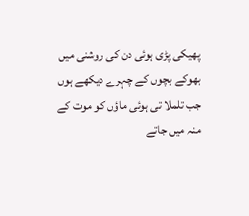پھیکی پڑی ہوئی دن کی روشنی میں بھوکے بچوں کے چہرے دیکھے ہوں جب تلملا تی ہوئی ماؤں کو موت کے منہ میں جاتے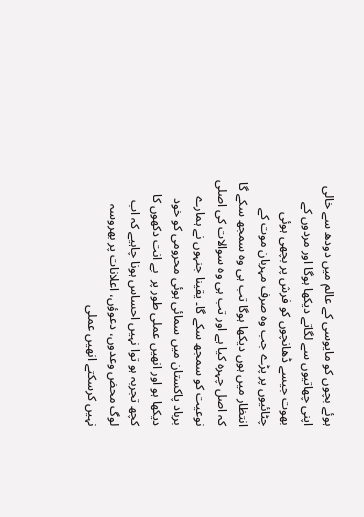ہوئے بچوں کو مایوسی کے عالم میں دودھ سے خالی اپنی چھاتیوں سے لگاتے دیکھا ہوگا اور مردوں کے بھوت جیسے ڈھانچوں کو فرش پر بچھی ہوئی چٹائیوں پر پڑے جب وہ صرف مہربان موت کے انتظار میں ہوں دیکھا ہوگا تب ہی وہ سمجھ سکے گا کہ اصل چہرہ کیا ہے اور تب ہی وہ سوالات کی اصلی نوعیت کو سمجھ سکے گا۔ یقینا جنہوں نے ہمارے برباد پاکستان میں سمائی ہوئی محرومی کو خود دیکھا ہو اور انھیں عملی طور پر  بے انت دکھوں کا کچھ تجربہ ہو توا نہیں احساس ہونا چاہیے کہ اب لوگ محض وعدوں، دعوؤں، اعلانات پر بھروسہ نہیں کرسکتے انھیں عملی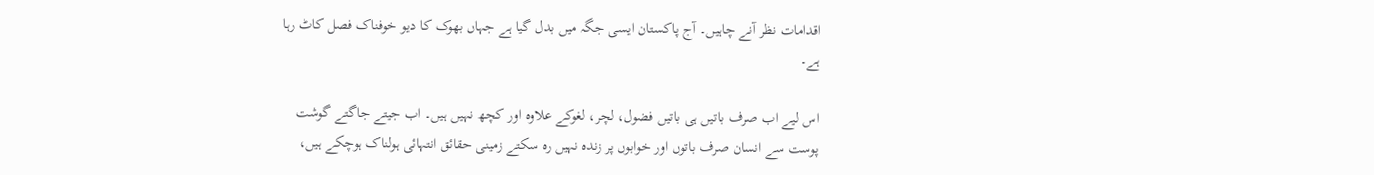اقدامات نظر آنے چاہیں۔ آج پاکستان ایسی جگہ میں بدل گیا ہے جہاں بھوک کا دیو خوفناک فصل کاٹ رہا ہے۔

اس لیے اب صرف باتیں ہی باتیں فضول، لچر، لغوکے علاوہ اور کچھ نہیں ہیں۔ اب جیتے جاگتے گوشت پوست سے انسان صرف باتوں اور خوابوں پر زندہ نہیں رہ سکتے زمینی حقائق انتہائی ہولناک ہوچکے ہیں،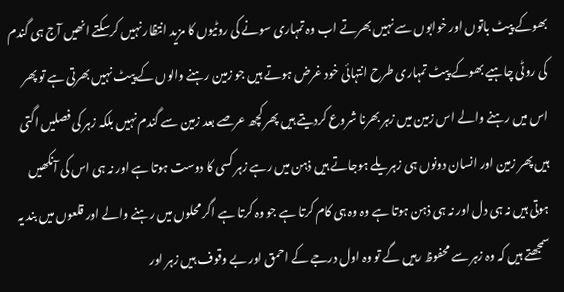بھوکے پیٹ باتوں اور خوابوں سے نہیں بھرتے اب وہ تمہاری سونے کی روٹیوں کا مزید انتظار نہیں کرسکتے انھیں آج ہی گندم کی روٹی چاہیے بھوکے پیٹ تمہاری طرح انتہائی خود غرض ہوتے ہیں جو زمین رہنے والوں کے پیٹ نہیں بھرتی ہے تو پھر اس میں رہنے والے اس زمین میں زہر بھرنا شروع کردیتے ہیں پھر کچھ عرصے بعد زمین سے گندم نہیں بلکہ زہر کی فصلیں اگتی ہیں پھر زمین اور انسان دونوں ہی زہریلے ہوجاتے ہیں ذہن میں رہے زہر کسی کا دوست ہوتا ہے اور نہ ہی اس کی آنکھیں ہوتی ہیں نہ ہی دل اور نہ ہی ذہن ہوتا ہے وہ وہ ہی کام کرتا ہے جو وہ کرتا ہے اگر محلوں میں رہنے والے اور قلعوں میں بند یہ سمجھتے ہیں کہ وہ زہر سے محفوظ رہیں گے تو وہ اول درجے کے احمق اور بے وقوف ہیں زہر اور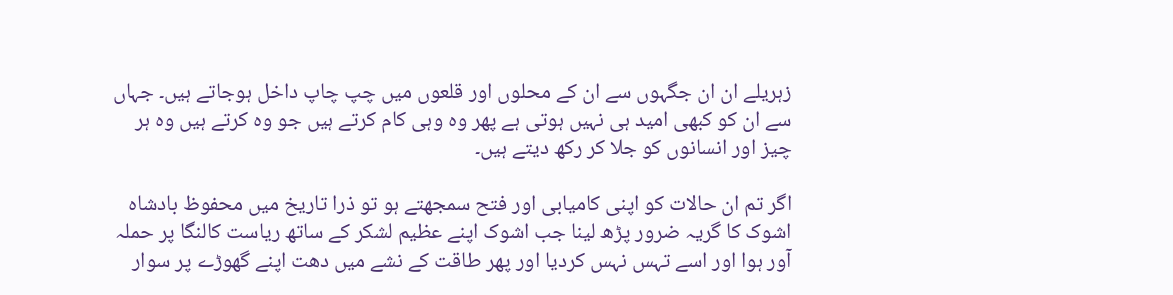زہریلے ان ان جگہوں سے ان کے محلوں اور قلعوں میں چپ چاپ داخل ہوجاتے ہیں۔ جہاں سے ان کو کبھی امید ہی نہیں ہوتی ہے پھر وہ وہی کام کرتے ہیں جو وہ کرتے ہیں وہ ہر چیز اور انسانوں کو جلا کر رکھ دیتے ہیں۔

اگر تم ان حالات کو اپنی کامیابی اور فتح سمجھتے ہو تو ذرا تاریخ میں محفوظ بادشاہ اشوک کا گریہ ضرور پڑھ لینا جب اشوک اپنے عظیم لشکر کے ساتھ ریاست کالنگا پر حملہ آور ہوا اور اسے تہس نہس کردیا اور پھر طاقت کے نشے میں دھت اپنے گھوڑے پر سوار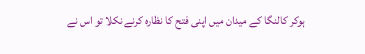ہوکر کالنگا کے میدان میں اپنی فتح کا نظارہ کرنے نکلا تو اس نے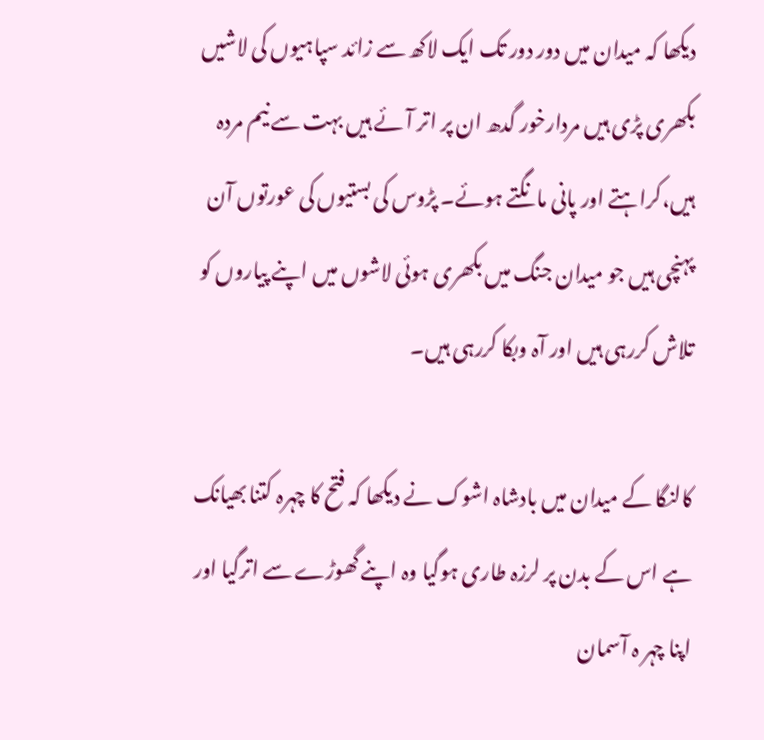دیکھا کہ میدان میں دور دور تک ایک لاکھ سے زائد سپاہیوں کی لاشیں بکھری پڑی ہیں مردارخور گدھ ان پر اتر آئے ہیں بہت سے نیم مردہ ہیں،کراہتے اور پانی مانگتے ہوئے۔ پڑوس کی بستیوں کی عورتوں آن پہنچی ہیں جو میدان جنگ میں بکھری ہوئی لاشوں میں اپنے پیاروں کو تلاش کررہی ہیں اور آہ وبکا کررہی ہیں۔

کالنگا کے میدان میں بادشاہ اشوک نے دیکھا کہ فتح کا چہرہ کتنا بھیانک ہے اس کے بدن پر لرزہ طاری ہوگیا وہ اپنے گھوڑے سے اترگیا اور اپنا چہر ہ آسمان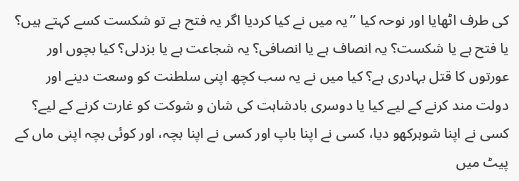کی طرف اٹھایا اور نوحہ کیا ’’یہ میں نے کیا کردیا اگر یہ فتح ہے تو شکست کسے کہتے ہیں؟ یا فتح ہے یا شکست؟ یہ انصاف ہے یا انصافی؟ یہ شجاعت ہے یا بزدلی؟ کیا بچوں اور عورتوں کا قتل بہادری ہے؟ کیا میں نے یہ سب کچھ اپنی سلطنت کو وسعت دینے اور دولت مند کرنے کے لیے کیا یا دوسری بادشاہت کی شان و شوکت کو غارت کرنے کے لیے؟ کسی نے اپنا شوہرکھو دیا، کسی نے اپنا باپ اور کسی نے اپنا بچہ، اور کوئی بچہ اپنی ماں کے پیٹ میں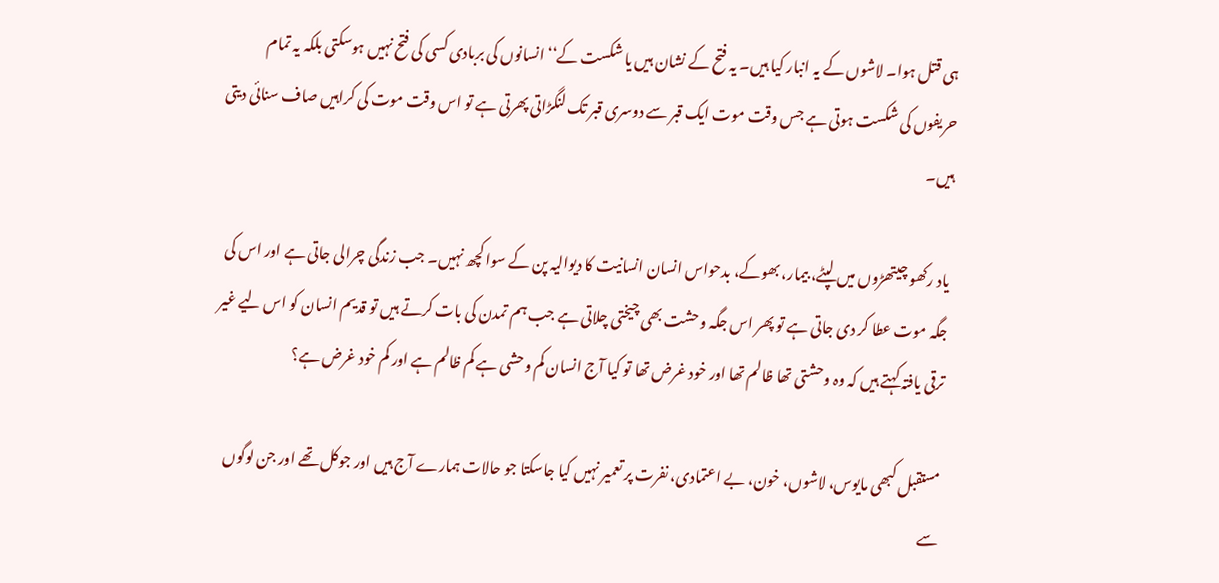ہی قتل ہوا۔ لاشوں کے یہ انبار کیا ہیں۔ یہ فتح کے نشان ہیں یا شکست کے‘‘ انسانوں کی بربادی کسی کی فتح نہیں ہوسکتی بلکہ یہ تمام حریفوں کی شکست ہوتی ہے جس وقت موت ایک قبر سے دوسری قبر تک لنگڑاتی پھرتی ہے تو اس وقت موت کی کراہیں صاف سنائی دیتی ہیں۔

یاد رکھو چیتھڑوں میں لپٹے، بیمار، بھوکے، بدحواس انسان انسانیت کا دیوالیہ پن کے سوا کچھ نہیں۔ جب زندگی چرالی جاتی ہے اور اس کی جگہ موت عطا کر دی جاتی ہے تو پھر اس جگہ وحشت بھی چیختی چلاتی ہے جب ہم تمدن کی بات کرتے ہیں تو قدیم انسان کو اس لیے غیر ترقی یافتہ کہتے ہیں کہ وہ وحشتی تھا ظالم تھا اور خود غرض تھا تو کیا آج انسان کم وحشی ہے کم ظالم ہے اور کم خود غرض ہے؟

مستقبل کبھی مایوس، لاشوں، خون، بے اعتمادی، نفرت پر تعمیر نہیں کیا جاسکتا جو حالات ہمارے آج ہیں اور جوکل تھے اور جن لوگوں سے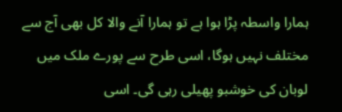ہمارا واسطہ پڑا ہوا ہے تو ہمارا آنے والا کل بھی آج سے مختلف نہیں ہوگا، اسی طرح سے پورے ملک میں لوبان کی خوشبو پھیلی رہی گی۔ اسی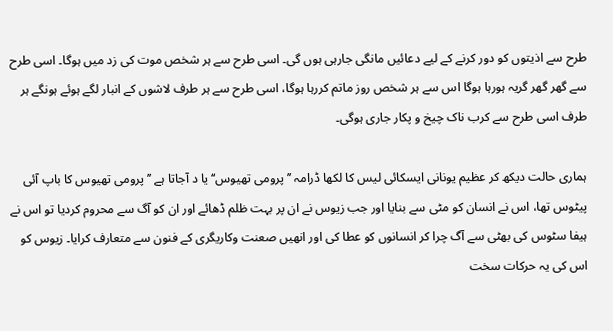طرح سے اذیتوں کو دور کرنے کے لیے دعائیں مانگی جارہی ہوں گی۔ اسی طرح سے ہر شخص موت کی زد میں ہوگا۔ اسی طرح سے گھر گھر گریہ ہورہا ہوگا اس سے ہر شخص روز ماتم کررہا ہوگا، اسی طرح سے ہر طرف لاشوں کے انبار لگے ہوئے ہونگے ہر طرف اسی طرح سے کرب ناک چیخ و پکار جاری ہوگی۔

ہماری حالت دیکھ کر عظیم یونانی ایسکائی لیس کا لکھا ڈرامہ ’’پرومی تھیوس‘‘ یا د آجاتا ہے ’’ پرومی تھیوس کا باپ آئی پیٹوس تھا، اس نے انسان کو مٹی سے بنایا اور جب زیوس نے ان پر بہت ظلم ڈھائے اور ان کو آگ سے محروم کردیا تو اس نے ہیفا سٹوس کی بھٹی سے آگ چرا کر انسانوں کو عطا کی اور انھیں صعنت وکاریگری کے فنون سے متعارف کرایا۔ زیوس کو اس کی یہ حرکات سخت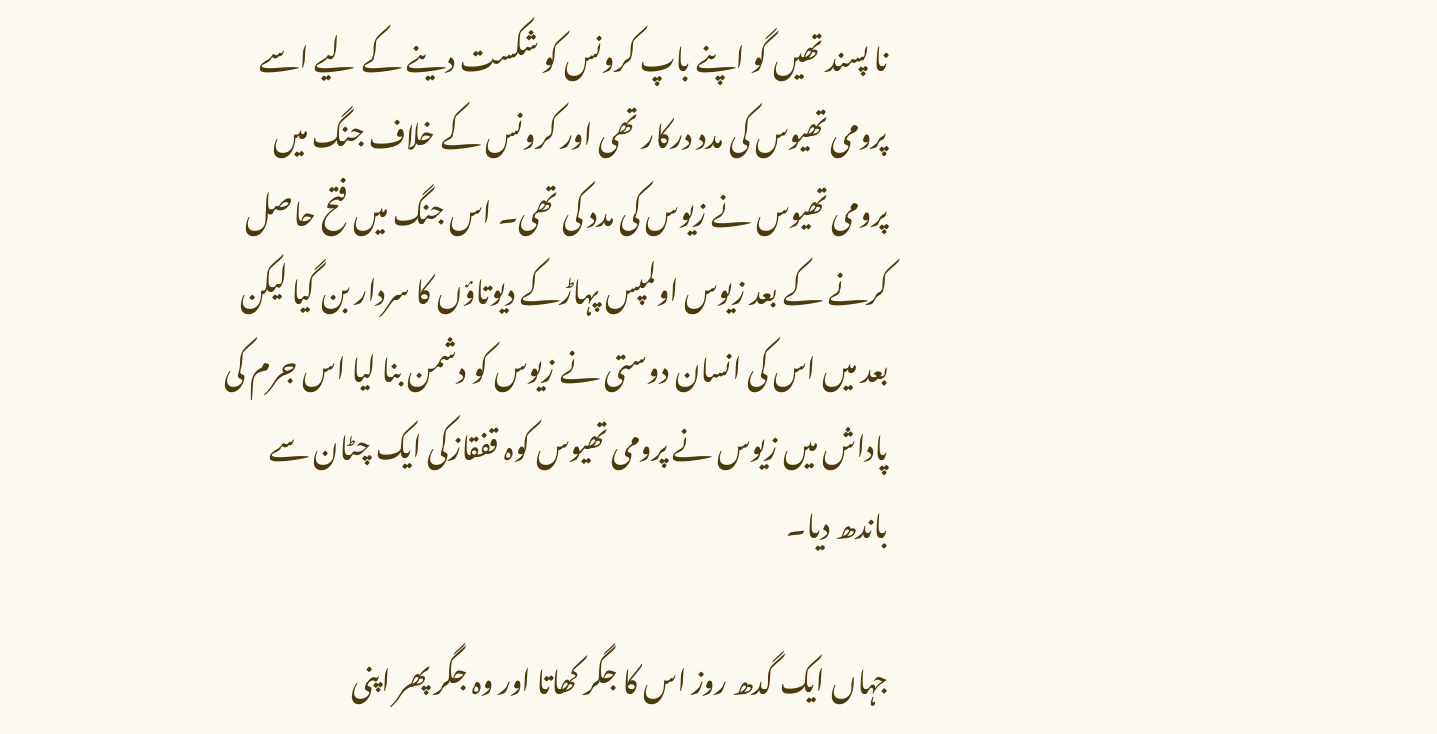نا پسند تھیں گو اپنے باپ کرونس کو شکست دینے کے لیے اسے پرومی تھیوس کی مدد درکار تھی اور کرونس کے خلاف جنگ میں پرومی تھیوس نے زیوس کی مدد کی تھی۔ اس جنگ میں فتح حاصل کرنے کے بعد زیوس اولمپس پہاڑکے دیوتاؤں کا سردار بن گیا لیکن بعد میں اس کی انسان دوستی نے زیوس کو دشمن بنا لیا اس جرم کی پاداش میں زیوس نے پرومی تھیوس کوہ قفقازکی ایک چٹان سے باندھ دیا۔

جہاں ایک گدھ روز اس کا جگر کھاتا اور وہ جگر پھر اپنی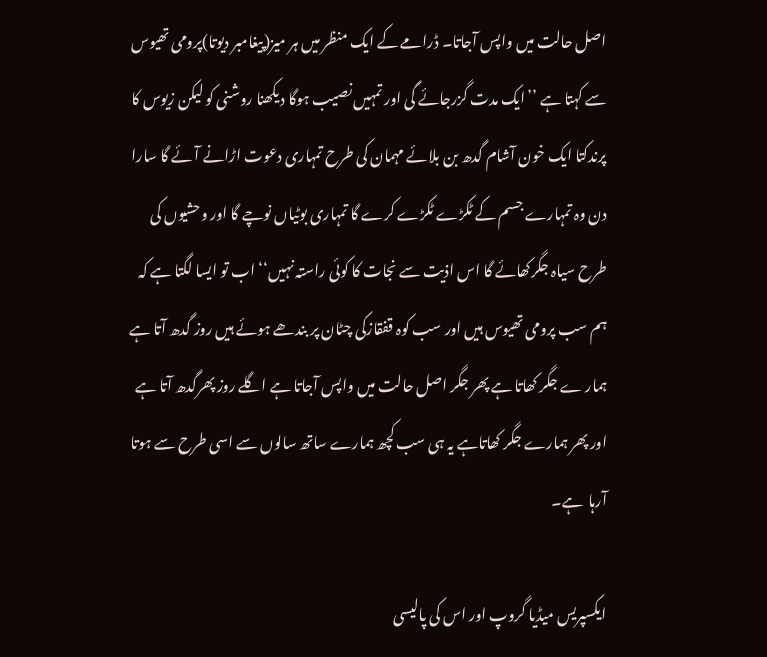اصل حالت میں واپس آجاتا۔ ڈرامے کے ایک منظر میں ہر میز(پیغامبر دیوتا)پرومی تھیوس سے کہتا ہے ’’ایک مدت گزرجائے گی اور تمہیں نصیب ہوگا دیکھنا روشنی کو لیکن زیوس کا پرندکتا ایک خون آشام گدھ بن بلائے مہمان کی طرح تمہاری دعوت اڑانے آئے گا سارا دن وہ تمہارے جسم کے ٹکڑے ٹکڑے کرے گا تمہاری بوٹیاں نوچے گا اور وحشیوں کی طرح سیاہ جگرکھائے گا اس اذیت سے نجات کا کوئی راستہ نہیں‘‘ اب تو ایسا لگتا ہے کہ ہم سب پرومی تھیوس ہیں اور سب کوہ قفقازکی چٹان پر بندھے ہوئے ہیں روز گدھ آتا ہے ہمار ے جگر کھاتا ہے پھر جگر اصل حالت میں واپس آجاتا ہے اگلے روز پھرگدھ آتا ہے اور پھر ہمارے جگر کھاتاہے یہ ہی سب کچھ ہمارے ساتھ سالوں سے اسی طرح سے ہوتا آرہا  ہے۔

ایکسپریس میڈیا گروپ اور اس کی پالیسی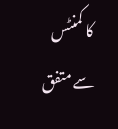کا کمنٹس سے متفق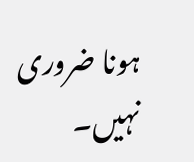ہونا ضروری نہیں۔